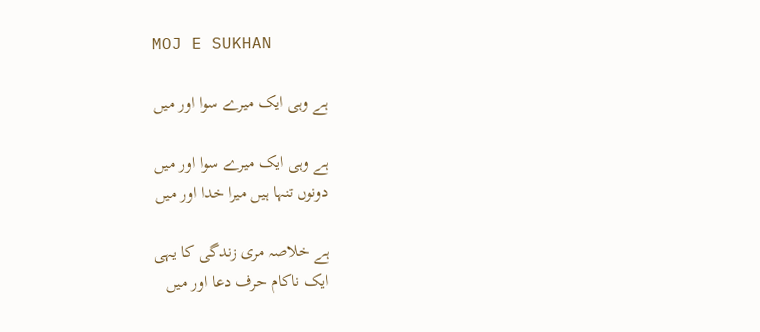MOJ E SUKHAN

ہے وہی ایک میرے سوا اور میں

ہے وہی ایک میرے سوا اور میں
دونوں تنہا ہیں میرا خدا اور میں

ہے خلاصہ مری زندگی کا یہی
ایک ناکام حرف دعا اور میں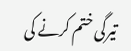تیرگی ختم کرنے کی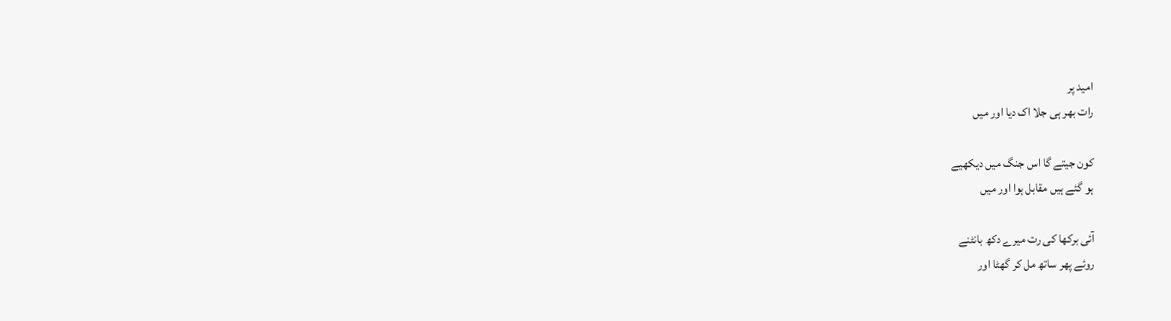امید پر
رات بھر ہی جلا اک دیا اور میں

کون جیتے گا اس جنگ میں دیکھیے
ہو گئے ہیں مقابل ہوا اور میں

آئی برکھا کی رت میرے دکھ بانٹنے
روئے پھر ساتھ مل کر گھٹا اور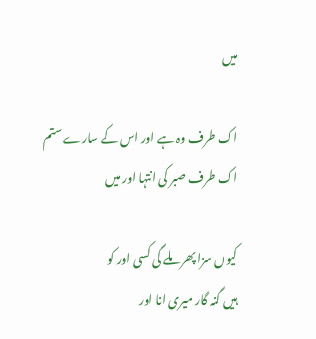میں

اک طرف وہ ہے اور اس کے سارے ستم
اک طرف صبر کی انتہا اور میں

کیوں سزا پھر ملے گی کسی اور کو
ہیں گنہ گار میری انا اور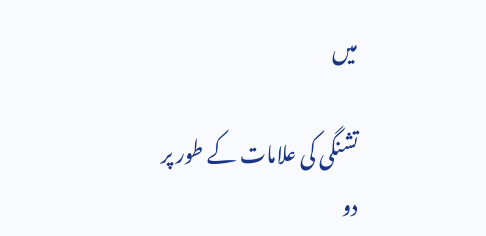میں

تشنگی کی علامات کے طور پر
دو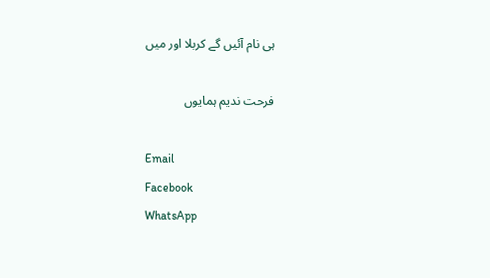ہی نام آئیں گے کربلا اور میں

فرحت ندیم ہمایوں

Email
Facebook
WhatsApp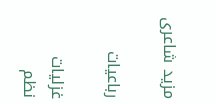مزید شاعری

رباعیات

غزلیات
نظم